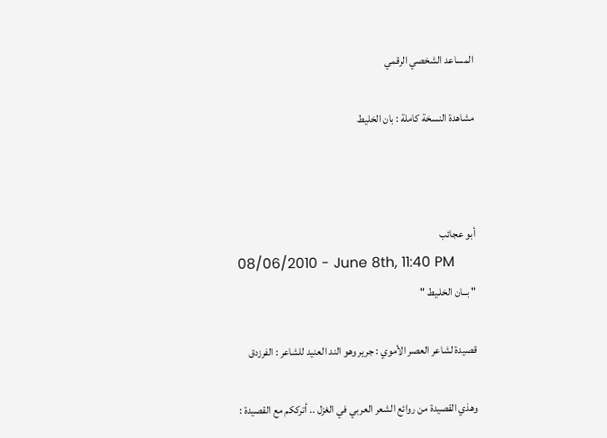المساعد الشخصي الرقمي

مشاهدة النسخة كاملة : بان الخليط



أبو عجائب
08/06/2010 - June 8th, 11:40 PM
" بــان الخلـيط "

قصيدة لشاعر العصر الأموي : جرير وهو الند العنيد للشاعر : الفرزدق

وهذي القصيدة من روائع الشعر العربي في الغزل .. أترككم مع القصيدة :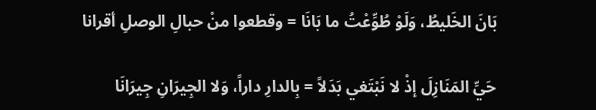بَانَ الخَليطُ، وَلَوْ طُوِّعْتُ ما بَانَا = وقطعوا منْ حبالِ الوصلِ أقرانا

حَيِّ المَنَازِلَ إذْ لا نَبْتَغي بَدَلاً = بِالدارِ داراً، وَلا الجِيرَانِ جِيرَانَا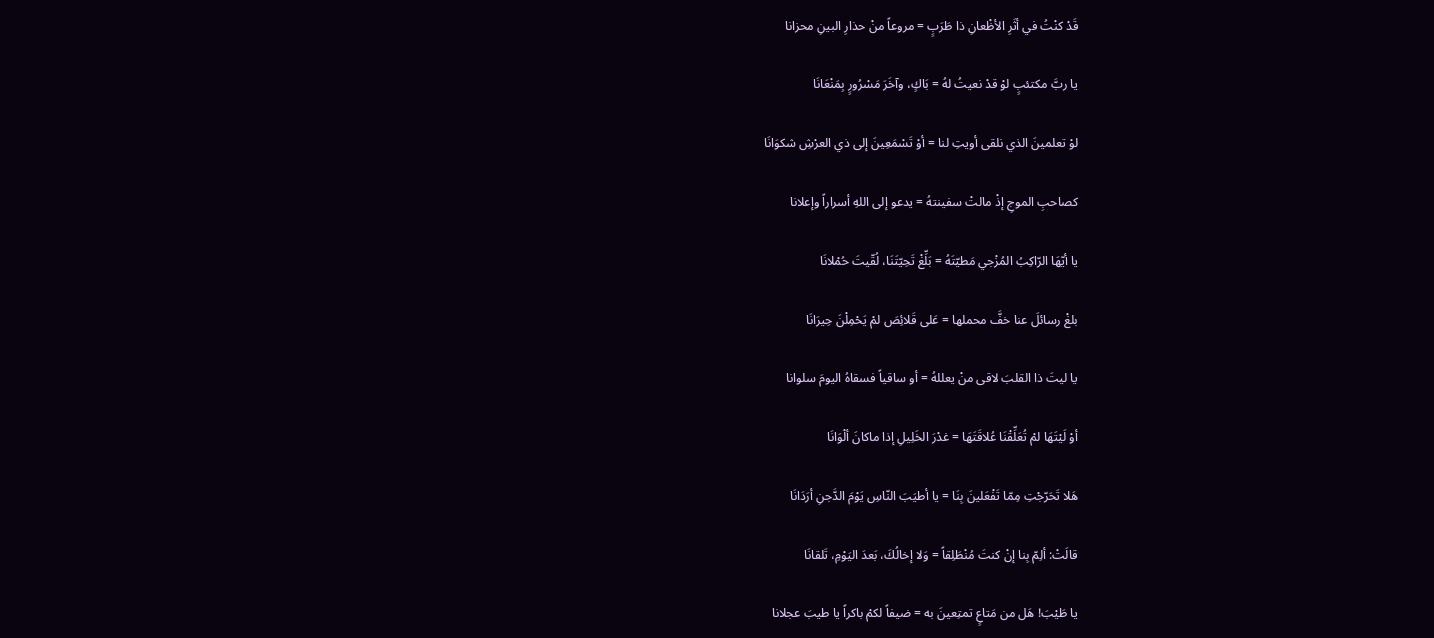قَدْ كنْتُ في أثَرِ الأظْعانِ ذا طَرَبٍ = مروعاً منْ حذارِ البينِ محزانا

يا ربَّ مكتئبٍ لوْ قدْ نعيتُ لهُ = بَاكٍ، وآخَرَ مَسْرُورٍ بِمَنْعَانَا

لوْ تعلمينَ الذي نلقى أويتِ لنا = أوْ تَسْمَعِينَ إلى ذي العرْشِ شكوَانَا

كصاحبِ الموجِ إذْ مالتْ سفينتهُ = يدعو إلى اللهِ أسراراً وإعلانا

يا أيّهَا الرّاكِبُ المُزْجي مَطيّتَهُ = بَلِّغْ تَحِيّتَنَا، لُقّيتَ حُمْلانَا

بلغْ رسائلَ عنا خفَّ محملها = عَلى قَلائِصَ لمْ يَحْمِلْنَ حِيرَانَا

يا ليتَ ذا القلبَ لاقى منْ يعللهُ = أو ساقياً فسقاهُ اليومَ سلوانا

أوْ لَيْتَهَا لمْ تُعَلِّقْنَا عُلاقَتَهَا = غدْرَ الخَلِيلِ إذا ماكانَ ألْوَانَا

هَلا تَحَرّجْتِ مِمّا تَفْعَلينَ بِنَا = يا أطيَبَ النّاسِ يَوْمَ الدَّجنِ أرَدَانَا

قالَتْ: ألِمّ بِنا إنْ كنتَ مُنْطَلِقاً = وَلا إخالُكَ، بَعدَ اليَوْمِ، تَلقانَا

يا طَيْبَ! هَل من مَتاعٍ تمتِعينَ به = ضيفاً لكمْ باكراً يا طيبَ عجلانا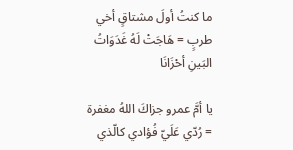ما كنتُ أولَ مشتاقٍ أخي طربٍ = هَاجَتْ لَهُ غَدَوَاتُ البَينِ أحْزَانَا

يا أمَّ عمرو جزاكَ اللهُ مغفرة = رُدّي عَلَيّ فُؤادي كالّذي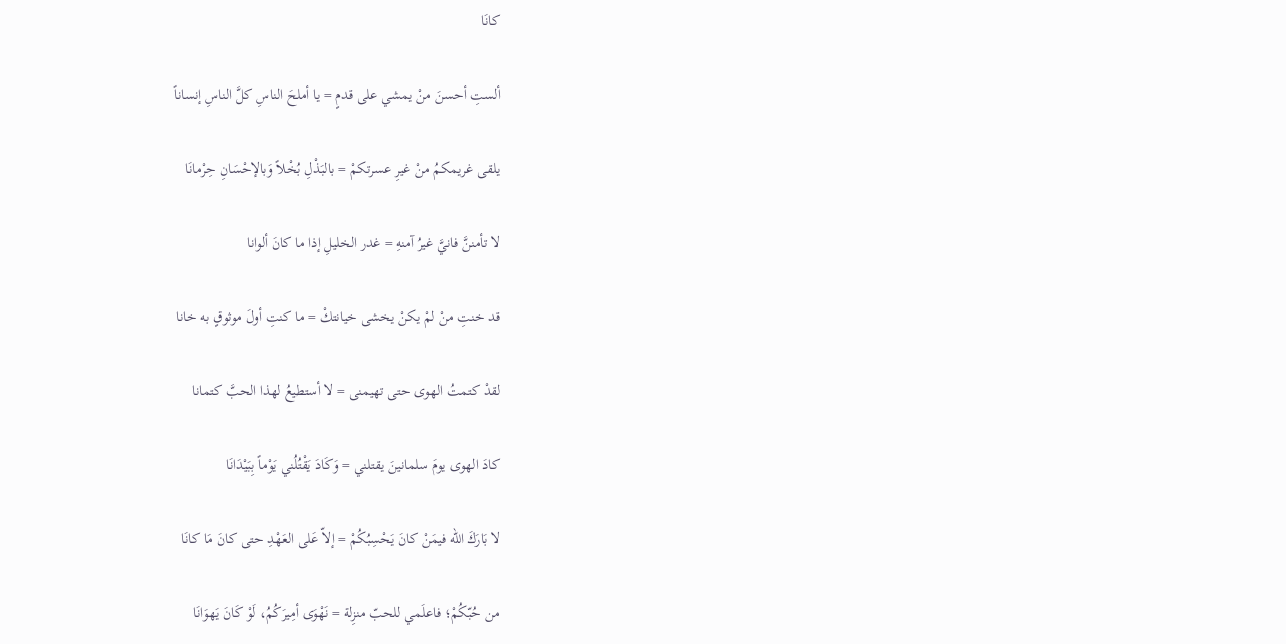كانَا

ألستِ أحسنَ منْ يمشي على قدمٍ = يا أملحَ الناسِ كلَّ الناسِ إنساناً

يلقى غريمكمُ منْ غيرِ عسرتكمْ = بالبَذْلِ بُخْلاً وَبالإحْسَانِ حِرْمانَا

لا تأمننَّ فانيَّ غيرُ آمنهِ = غدر الخليلِ إذا ما كانَ ألوانا

قد خنتِ منْ لمْ يكنْ يخشى خيانتكْ = ما كنتِ أولَ موثوقٍ به خانا

لقدْ كتمتُ الهوى حتى تهيمنى = لا أستطيعُ لهذا الحبَّ كتمانا

كادَ الهوى يومَ سلمانينَ يقتلني = وَكَادَ يَقْتُلُني يَوْماً بِبَيْدَانَا

لا بَارَكَ الله فيمَنْ كانَ يَحْسِبُكُمْ = إلاّ عَلى العَهْدِ حتى كانَ مَا كانَا

من حُبّكُمْ؛ فاعلَمي للحبّ منزِلة = نَهْوَى أمِيرَكُمُ، لَوْ كَانَ يَهوَانَا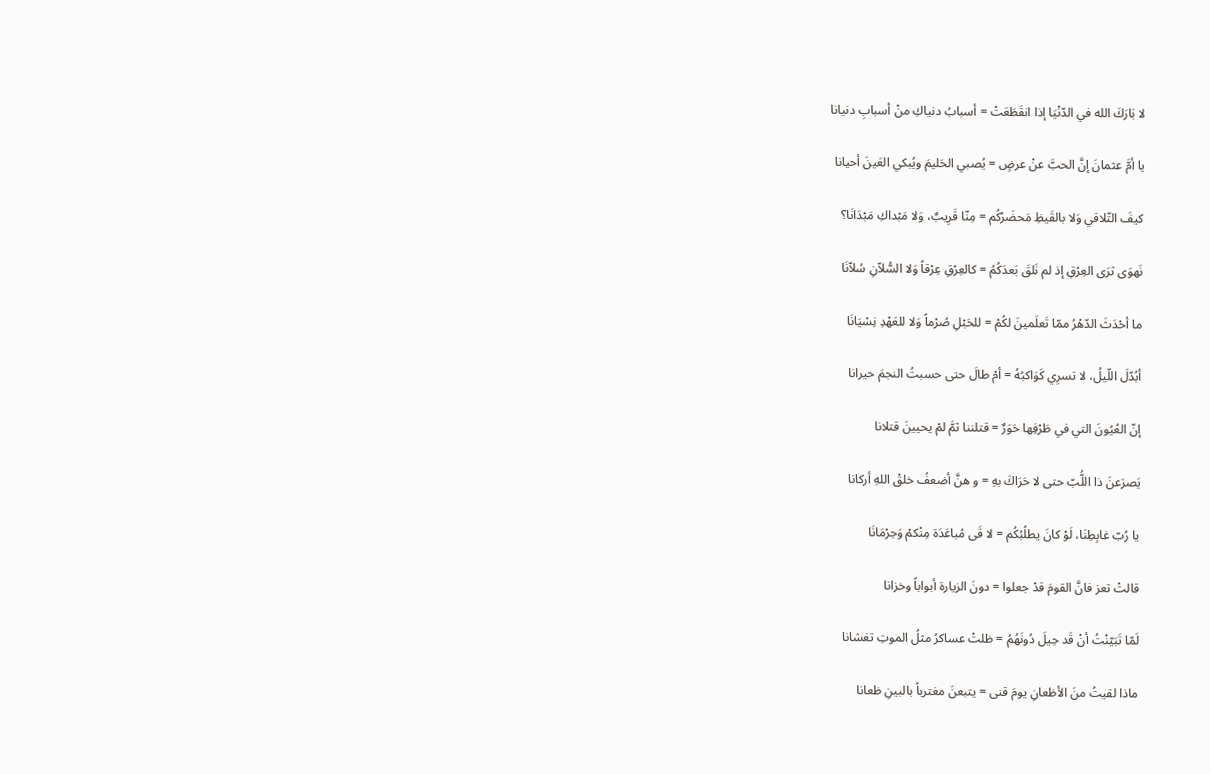لا بَارَكَ الله في الدّنْيَا إذا انقَطَعَتْ = أسبابُ دنياكِ منْ أسبابِ دنيانا

يا أمَّ عثمانَ إنَّ الحبَّ عنْ عرضٍ = يُصبي الحَليمَ ويُبكي العَينَ أحيانا

كيفَ التّلاقي وَلا بالقَيظِ مَحضَرُكُم = مِنّا قَرِيبٌ، وَلا مَبْداكِ مَبْدَانَا؟

نَهوَى ثرَى العِرْقِ إذ لم نَلقَ بَعدَكُمُ = كالعِرْقِ عِرْقاً وَلا السُّلاّنِ سُلاّنَا

ما أحْدَثَ الدّهْرُ ممّا تَعلَمينَ لكُمْ = للحَبْلِ صُرْماً وَلا للعَهْدِ نِسْيَانَا

أبُدّلَ اللّيلُ، لا تسرِي كَوَاكبُهُ = أمْ طالَ حتى حسبتُ النجمَ حيرانا

إنّ العُيُونَ التي في طَرْفِها حَوَرٌ = قتلننا ثمَّ لمْ يحيينَ قتلانا

يَصرَعنَ ذا اللُّبّ حتى لا حَرَاكَ بهِ = و هنَّ أضعفُ خلقْ اللهِ أركانا

يا رُبّ غابِطِنَا، لَوْ كانَ يطلُبُكُم = لا قَى مُباعَدَة مِنْكمْ وَحِرْمَانَا

قالتْ تعز فانَّ القومَ قدْ جعلوا = دونَ الزيارة أبواباً وخزانا

لَمّا تَبَيّنْتُ أنْ قَد حِيلَ دُونَهُمُ = ظلتْ عساكرُ مثلُ الموتِ تغشانا

ماذا لقيتُ منَ الأظعانِ يومَ قنى = يتبعنَ مغترباً بالبينِ ظعانا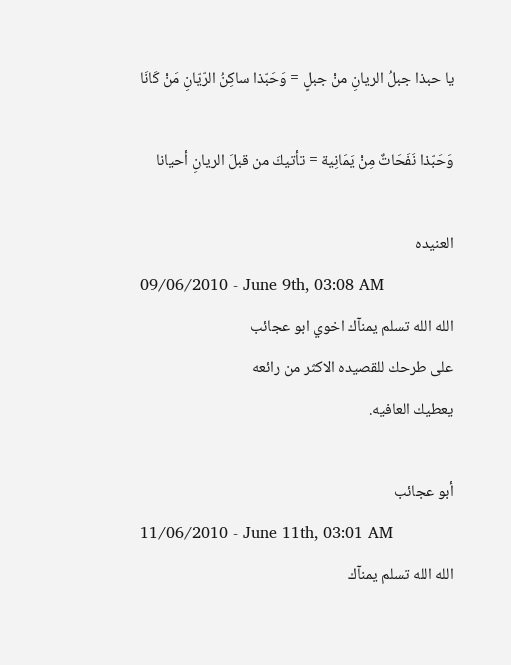يا حبذا جبلُ الريانِ منْ جبلٍ = وَحَبّذا ساكِنُ الرّيّانِ مَنْ كَانَا

وَحَبّذا نَفَحَاتٌ مِنْ يَمَانِية = تأتيكَ من قبلَ الريانِ أحيانا

العنيده
09/06/2010 - June 9th, 03:08 AM
الله الله تسلم يمنآك اخوي ابو عجائب
على طرحك للقصيده الاكثر من رائعه
يعطيك العافيه.

أبو عجائب
11/06/2010 - June 11th, 03:01 AM
الله الله تسلم يمنآك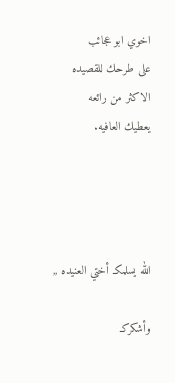اخوي ابو عجائب
على طرحك للقصيده الاكثر من رائعه
يعطيك العافيه.




الله يسلمكـ أختي العنيده ,,

وأشكركـ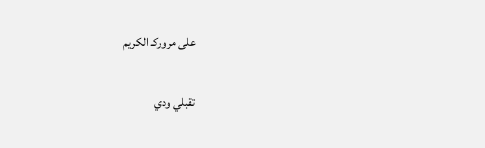على مروركـ الكريم

تقبلي ودي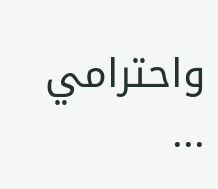واحترامي ...